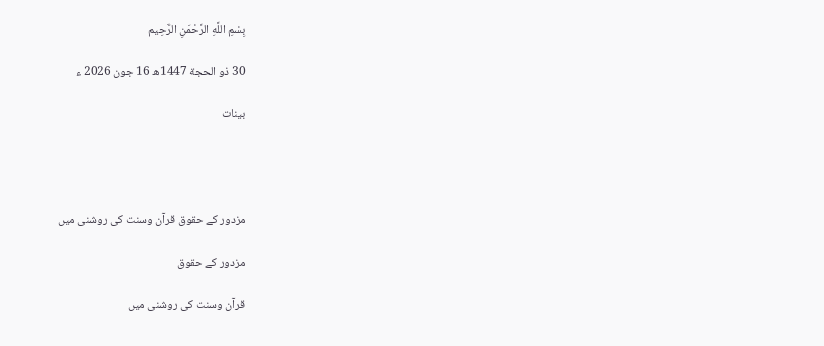بِسْمِ اللَّهِ الرَّحْمَنِ الرَّحِيم

30 ذو الحجة 1447ھ 16 جون 2026 ء

بینات




مزدور کے حقوق قرآن وسنت کی روشنی میں

مزدور کے حقوق

قرآن وسنت کی روشنی میں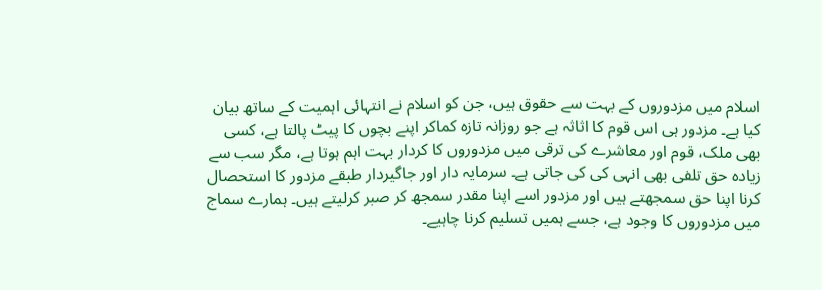اسلام میں مزدوروں کے بہت سے حقوق ہیں، جن کو اسلام نے انتہائی اہمیت کے ساتھ بیان کیا ہے۔ مزدور ہی اس قوم کا اثاثہ ہے جو روزانہ تازہ کماکر اپنے بچوں کا پیٹ پالتا ہے، کسی بھی ملک، قوم اور معاشرے کی ترقی میں مزدوروں کا کردار بہت اہم ہوتا ہے، مگر سب سے زیادہ حق تلفی بھی انہی کی کی جاتی ہے۔ سرمایہ دار اور جاگیردار طبقے مزدور کا استحصال کرنا اپنا حق سمجھتے ہیں اور مزدور اسے اپنا مقدر سمجھ کر صبر کرلیتے ہیں۔ ہمارے سماج میں مزدوروں کا وجود ہے، جسے ہمیں تسلیم کرنا چاہیے۔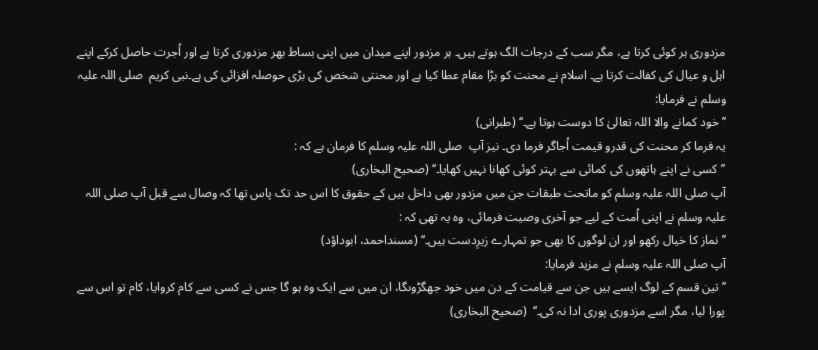مزدوری ہر کوئی کرتا ہے، مگر سب کے درجات الگ ہوتے ہیں۔ ہر مزدور اپنے میدان میں اپنی بساط بھر مزدوری کرتا ہے اور اُجرت حاصل کرکے اپنے اہل و عیال کی کفالت کرتا ہے۔ اسلام نے محنت کو بڑا مقام عطا کیا ہے اور محنتی شخص کی بڑی حوصلہ افزائی کی ہے۔نبی کریم  صلی اللہ علیہ وسلم نے فرمایا:
’’خود کمانے والا اللہ تعالیٰ کا دوست ہوتا ہے۔‘‘ (طبرانی)
یہ فرما کر محنت کی قدرو قیمت اُجاگر فرما دی۔ نیز آپ  صلی اللہ علیہ وسلم کا فرمان ہے کہ :
’’کسی نے اپنے ہاتھوں کی کمائی سے بہتر کوئی کھانا نہیں کھایا۔‘‘ (صحیح البخاری)
آپ صلی اللہ علیہ وسلم کو ماتحت طبقات جن میں مزدور بھی داخل ہیں کے حقوق کا اس حد تک پاس تھا کہ وصال سے قبل آپ صلی اللہ علیہ وسلم نے اپنی اُمت کے لیے جو آخری وصیت فرمائی، وہ یہ تھی کہ :
’’نماز کا خیال رکھو اور ان لوگوں کا بھی جو تمہارے زیرِدست ہیں۔‘‘ (مسنداحمد، ابوداؤد)
آپ صلی اللہ علیہ وسلم نے مزید فرمایا:
’’تین قسم کے لوگ ایسے ہیں جن سے قیامت کے دن میں خود جھگڑوںگا، ان میں سے ایک وہ ہو گا جس نے کسی سے کام کروایا، کام تو اس سے پورا لیا، مگر اسے مزدوری پوری ادا نہ کی۔‘‘  (صحیح البخاری)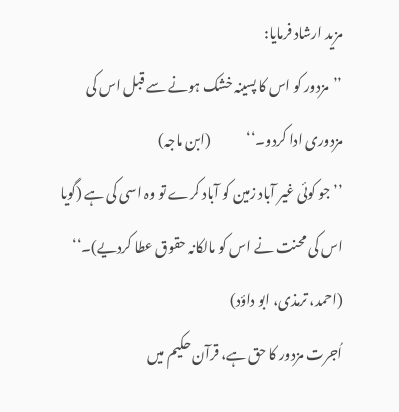مزید ارشاد فرمایا:
’’مزدور کو اس کا پسینہ خشک ہونے سے قبل اس کی مزدوری ادا کردو۔‘‘             (ابن ماجہ)
’’جو کوئی غیر آباد زمین کو آباد کرے تو وہ اسی کی ہے (گویا اس کی محنت نے اس کو مالکانہ حقوق عطا کردیے)۔‘‘ (احمد، ترمذی، ابو داؤد)
اُجرت مزدور کا حق ہے، قرآن حکیم میں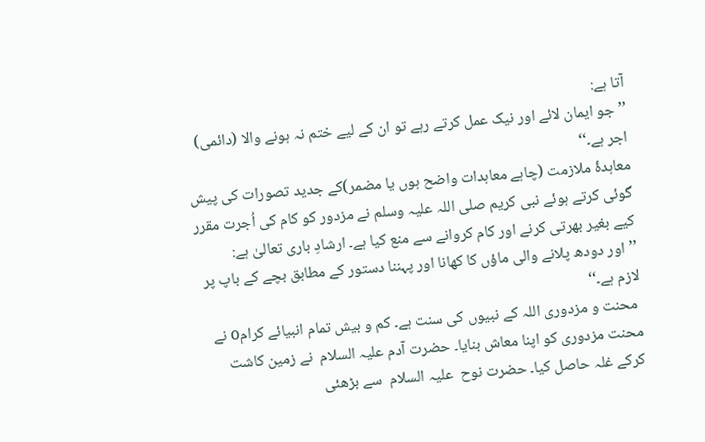آتا ہے:
’’جو ایمان لائے اور نیک عمل کرتے رہے تو ان کے لیے ختم نہ ہونے والا (دائمی) اجر ہے۔‘‘
معاہدۂ ملازمت (چاہے معاہدات واضح ہوں یا مضمر)کے جدید تصورات کی پیش گوئی کرتے ہوئے نبی کریم صلی اللہ علیہ وسلم نے مزدور کو کام کی اُجرت مقرر کیے بغیر بھرتی کرنے اور کام کروانے سے منع کیا ہے۔ ارشادِ باری تعالیٰ ہے:
’’اور دودھ پلانے والی ماؤں کا کھانا اور پہننا دستور کے مطابق بچے کے باپ پر لازم ہے۔‘‘
 محنت و مزدوری اللہ کے نبیوں کی سنت ہے۔ کم و بیش تمام انبیائے کرامo نے محنت مزدوری کو اپنا معاش بنایا۔ حضرت آدم علیہ السلام  نے زمین کاشت کرکے غلہ حاصل کیا۔ حضرت نوح  علیہ السلام  سے بڑھئی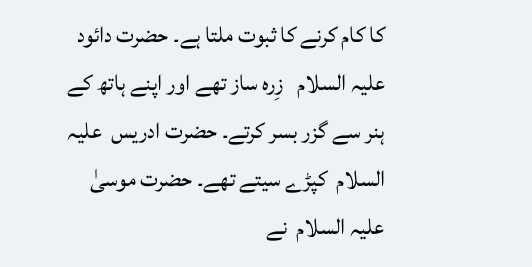کا کام کرنے کا ثبوت ملتا ہے۔ حضرت دائود  علیہ السلام   زِرہ ساز تھے اور اپنے ہاتھ کے ہنر سے گزر بسر کرتے۔ حضرت ادریس  علیہ السلام  کپڑے سیتے تھے۔ حضرت موسیٰ علیہ السلام  نے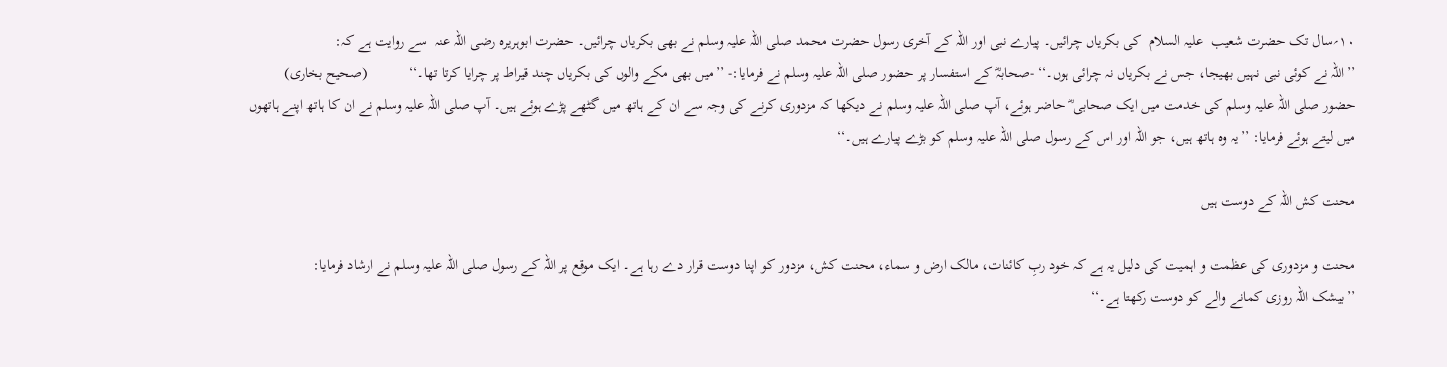۱۰؍سال تک حضرت شعیب  علیہ السلام  کی بکریاں چرائیں۔ پیارے نبی اور اللہ کے آخری رسول حضرت محمد صلی اللہ علیہ وسلم نے بھی بکریاں چرائیں۔ حضرت ابوہریرہ رضی اللہ عنہ  سے روایت ہے کہ:
’’اللہ نے کوئی نبی نہیں بھیجا، جس نے بکریاں نہ چرائی ہوں۔‘‘ -صحابہؓ کے استفسار پر حضور صلی اللہ علیہ وسلم نے فرمایا:- ’’میں بھی مکے والوں کی بکریاں چند قیراط پر چرایا کرتا تھا۔‘‘           (صحیح بخاری)
حضور صلی اللہ علیہ وسلم کی خدمت میں ایک صحابی ؓ حاضر ہوئے، آپ صلی اللہ علیہ وسلم نے دیکھا کہ مزدوری کرنے کی وجہ سے ان کے ہاتھ میں گٹھے پڑے ہوئے ہیں۔ آپ صلی اللہ علیہ وسلم نے ان کا ہاتھ اپنے ہاتھوں میں لیتے ہوئے فرمایا: ’’یہ وہ ہاتھ ہیں، جو اللہ اور اس کے رسول صلی اللہ علیہ وسلم کو بڑے پیارے ہیں۔‘‘

محنت کش اللہ کے دوست ہیں

محنت و مزدوری کی عظمت و اہمیت کی دلیل یہ ہے کہ خود ربِ کائنات، مالک ارض و سماء، محنت کش، مزدور کو اپنا دوست قرار دے رہا ہے۔ ایک موقع پر اللہ کے رسول صلی اللہ علیہ وسلم نے ارشاد فرمایا:
’’بیشک اللہ روزی کمانے والے کو دوست رکھتا ہے۔‘‘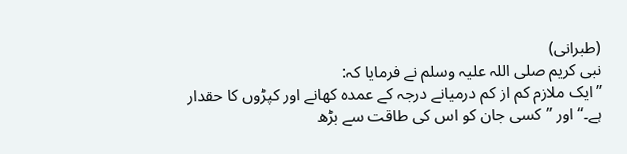(طبرانی)
نبی کریم صلی اللہ علیہ وسلم نے فرمایا کہ:
’’ایک ملازم کم از کم درمیانے درجہ کے عمدہ کھانے اور کپڑوں کا حقدار ہے۔‘‘ اور ’’کسی جان کو اس کی طاقت سے بڑھ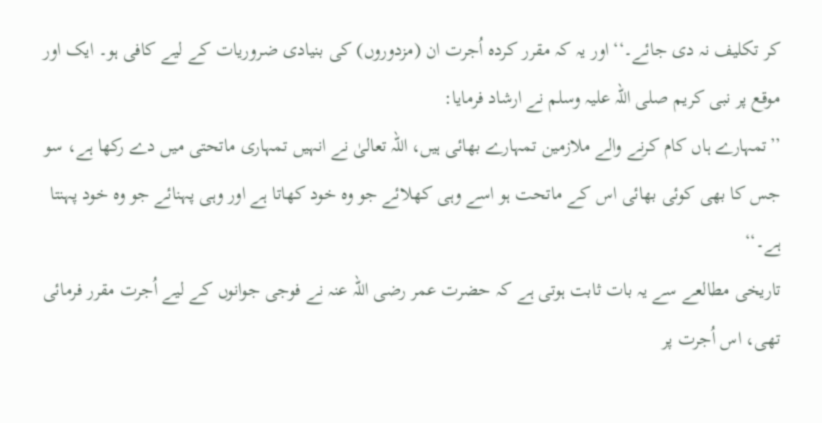کر تکلیف نہ دی جائے۔‘‘ اور یہ کہ مقرر کردہ اُجرت ان (مزدوروں) کی بنیادی ضروریات کے لیے کافی ہو۔ ایک اور موقع پر نبی کریم صلی اللہ علیہ وسلم نے ارشاد فرمایا:
’’تمہارے ہاں کام کرنے والے ملازمین تمہارے بھائی ہیں، اللہ تعالیٰ نے انہیں تمہاری ماتحتی میں دے رکھا ہے، سو جس کا بھی کوئی بھائی اس کے ماتحت ہو اسے وہی کھلائے جو وہ خود کھاتا ہے اور وہی پہنائے جو وہ خود پہنتا ہے۔‘‘
تاریخی مطالعے سے یہ بات ثابت ہوتی ہے کہ حضرت عمر رضی اللہ عنہ نے فوجی جوانوں کے لیے اُجرت مقرر فرمائی تھی، اس اُجرت پر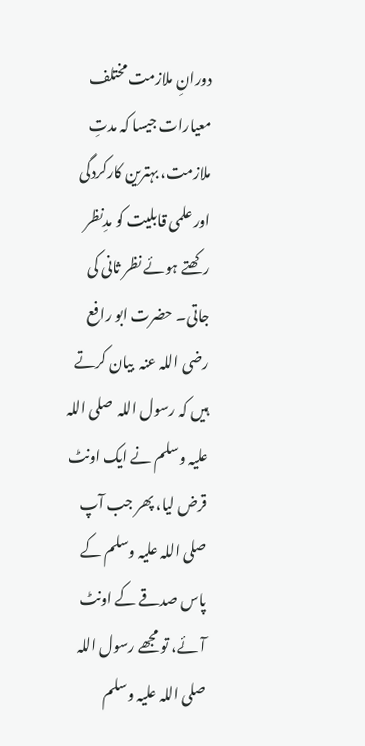دورانِ ملازمت مختلف معیارات جیسا کہ مدتِ ملازمت، بہترین کارکردگی اور علمی قابلیت کو مدِنظر رکھتے ہوئے نظر ثانی کی جاتی۔ حضرت ابو رافع رضی اللہ عنہ  بیان کرتے ہیں کہ رسول اللہ  صلی اللہ علیہ وسلم نے ایک اونٹ قرض لیا، پھر جب آپ صلی اللہ علیہ وسلم کے پاس صدقے کے اونٹ آئے، تو مجھے رسول اللہ صلی اللہ علیہ وسلم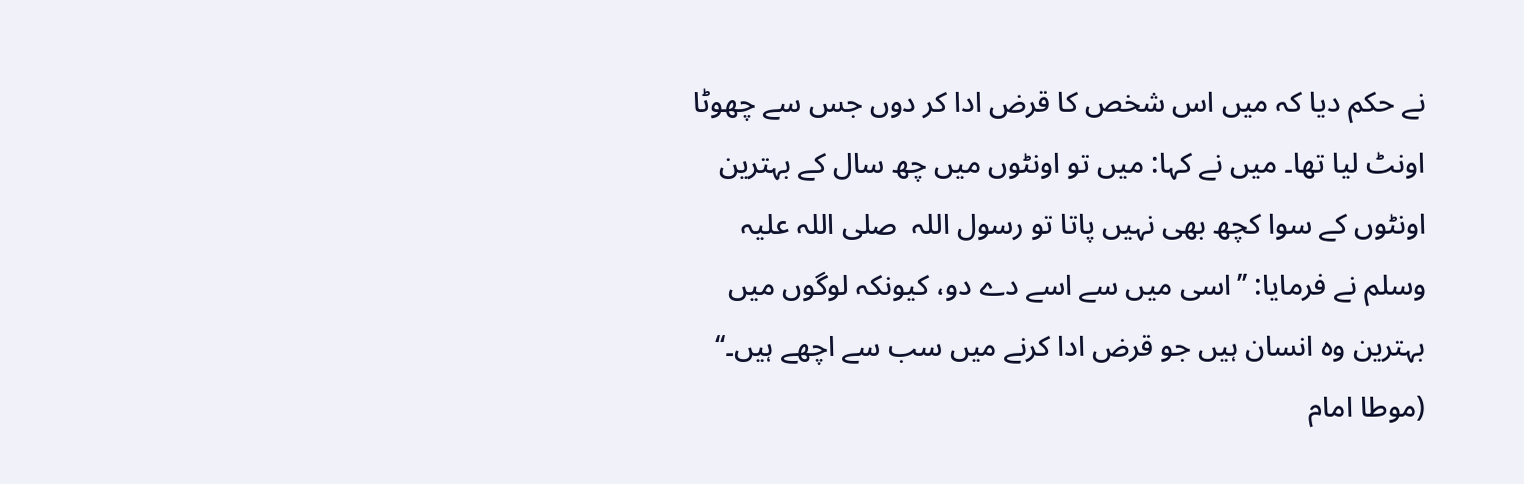نے حکم دیا کہ میں اس شخص کا قرض ادا کر دوں جس سے چھوٹا اونٹ لیا تھا۔ میں نے کہا: میں تو اونٹوں میں چھ سال کے بہترین اونٹوں کے سوا کچھ بھی نہیں پاتا تو رسول اللہ  صلی اللہ علیہ وسلم نے فرمایا: ’’اسی میں سے اسے دے دو، کیونکہ لوگوں میں بہترین وہ انسان ہیں جو قرض ادا کرنے میں سب سے اچھے ہیں۔‘‘ (موطا امام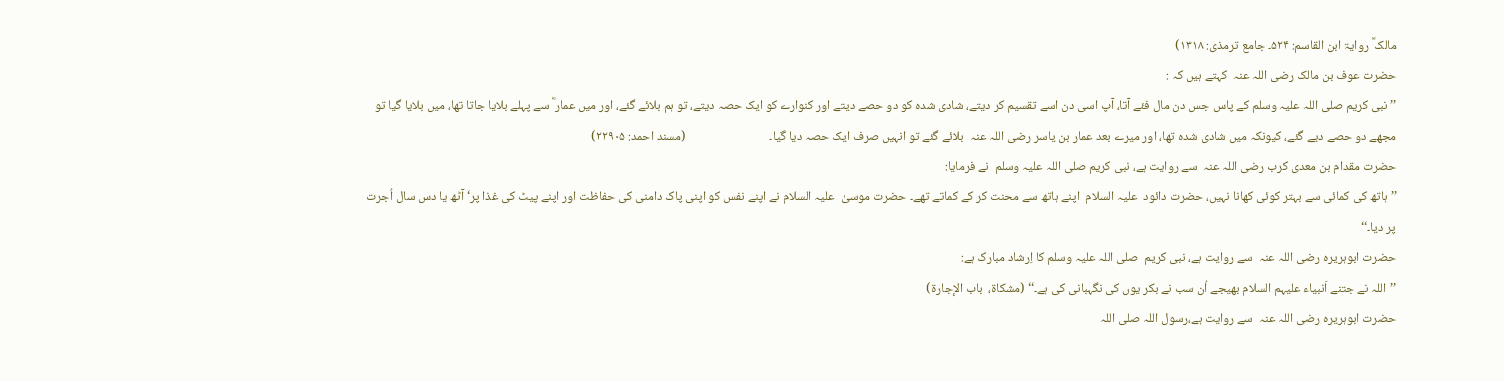مالک ؒ روایۃ ابن القاسم: ۵۲۴۔ جامع ترمذی: ۱۳۱۸)
حضرت عوف بن مالک رضی اللہ عنہ  کہتے ہیں کہ :
’’نبی کریم صلی اللہ علیہ وسلم کے پاس جس دن مال فئے آتا، آپ اسی دن اسے تقسیم کر دیتے، شادی شدہ کو دو حصے دیتے اور کنوارے کو ایک حصہ دیتے، تو ہم بلائے گئے، اور میں عمار ؓ سے پہلے بلایا جاتا تھا، میں بلایا گیا تو مجھے دو حصے دیے گئے، کیونکہ میں شادی شدہ تھا، اور میرے بعد عمار بن یاسر رضی اللہ عنہ  بلائے گئے تو انہیں صرف ایک حصہ دیا گیا۔                             (مسند احمد: ۲۲۹۰۵)
حضرت مقدام بن معدی کرب رضی اللہ عنہ  سے روایت ہے، نبی کریم صلی اللہ علیہ وسلم  نے فرمایا:
’’ہاتھ کی کمائی سے بہتر کوئی کھانا نہیں، حضرت دائود  علیہ السلام  اپنے ہاتھ سے محنت کر کے کماتے تھے۔ حضرت موسیٰ  علیہ السلام نے اپنے نفس کو اپنی پاک دامنی کی حفاظت اور اپنے پیٹ کی غذا پر‘ آٹھ یا دس سال اُجرت پر دیا۔‘‘
حضرت ابوہریرہ رضی اللہ عنہ  سے روایت ہے، نبی کریم  صلی اللہ علیہ وسلم کا اِرشاد مبارک ہے:
’’اللہ نے جتنے اَنبیاء علیہم السلام بھیجے اُن سب نے بکر یوں کی نگہبانی کی ہے۔‘‘ (مشکاۃ،  باب الإجارۃ)
حضرت ابوہریرہ رضی اللہ عنہ  سے روایت ہے،رسول اللہ صلی اللہ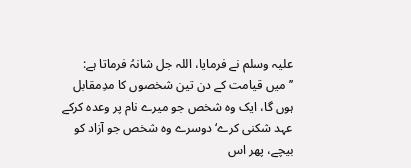علیہ وسلم نے فرمایا، اللہ جل شانہُ فرماتا ہے:
’’میں قیامت کے دن تین شخصوں کا مدِمقابل ہوں گا، ایک وہ شخص جو میرے نام پر وعدہ کرکے عہد شکنی کرے‘ دوسرے وہ شخص جو آزاد کو بیچے، پھر اس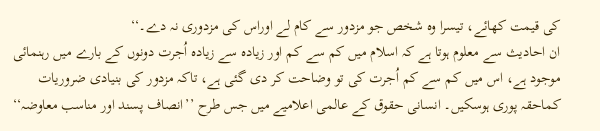کی قیمت کھائے، تیسرا وہ شخص جو مزدور سے کام لے اوراس کی مزدوری نہ دے۔‘‘
ان احادیث سے معلوم ہوتا ہے کہ اسلام میں کم سے کم اور زیادہ سے زیادہ اُجرت دونوں کے بارے میں رہنمائی موجود ہے، اس میں کم سے کم اُجرت کی تو وضاحت کر دی گئی ہے، تاکہ مزدور کی بنیادی ضروریات کماحقہ پوری ہوسکیں۔ انسانی حقوق کے عالمی اعلامیے میں جس طرح ’’انصاف پسند اور مناسب معاوضہ‘‘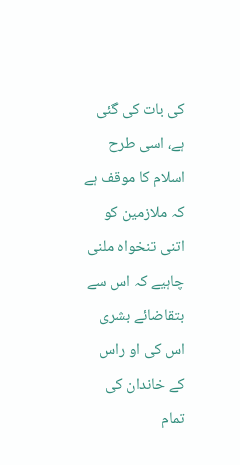کی بات کی گئی ہے، اسی طرح اسلام کا موقف ہے کہ ملازمین کو اتنی تنخواہ ملنی چاہیے کہ اس سے بتقاضائے بشری اس کی او راس کے خاندان کی تمام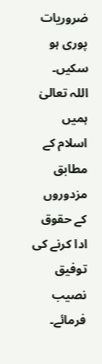ضروریات پوری ہو سکیں۔
اللہ تعالیٰ ہمیں اسلام کے مطابق مزدوروں کے حقوق ادا کرنے کی توفیق نصیب فرمائے۔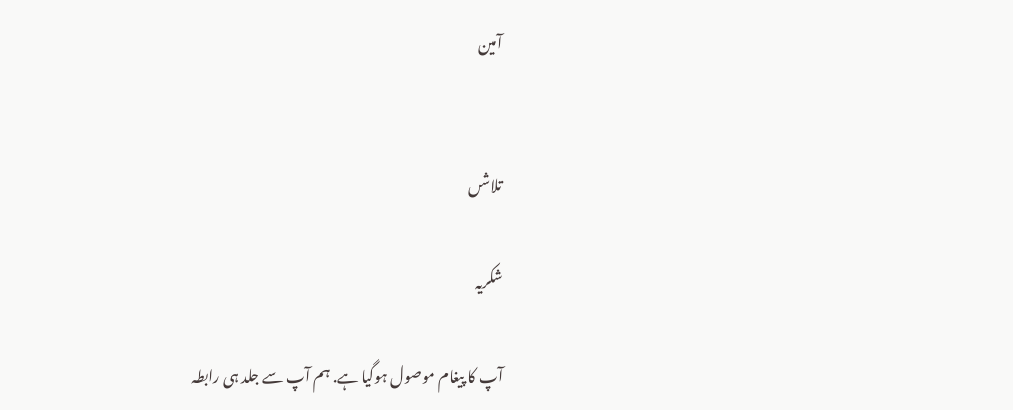آمین


تلاشں

شکریہ

آپ کا پیغام موصول ہوگیا ہے. ہم آپ سے جلد ہی رابطہ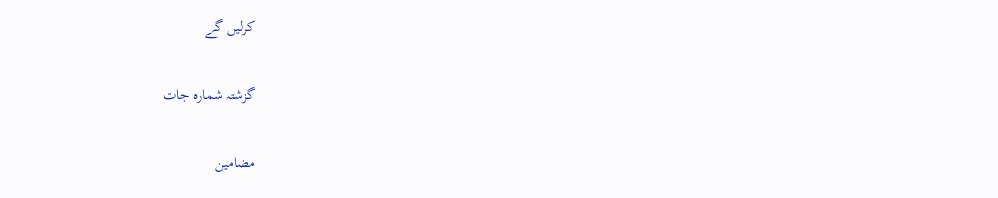کرلیں گے

گزشتہ شمارہ جات

مضامین